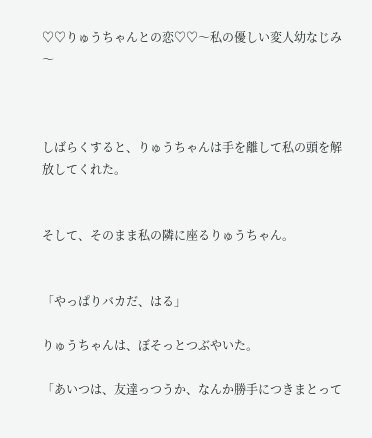♡♡りゅうちゃんとの恋♡♡〜私の優しい変人幼なじみ〜



しばらくすると、りゅうちゃんは手を離して私の頭を解放してくれた。


そして、そのまま私の隣に座るりゅうちゃん。


「やっぱりバカだ、はる」

りゅうちゃんは、ぼそっとつぶやいた。

「あいつは、友達っつうか、なんか勝手につきまとって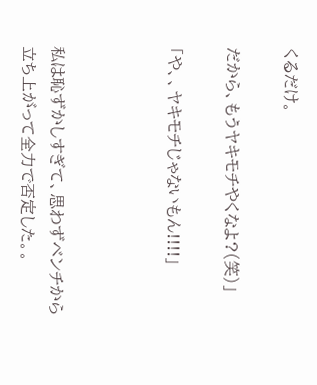くるだけ。

だから、もうヤキモチやくなよ?(笑)」

「や、、ヤキモチじゃないもん!!!!」



私は恥ずかしすぎて、思わずベンチから立ち上がって全力で否定した。。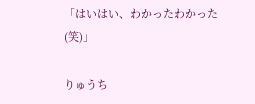「はいはい、わかったわかった(笑)」

りゅうち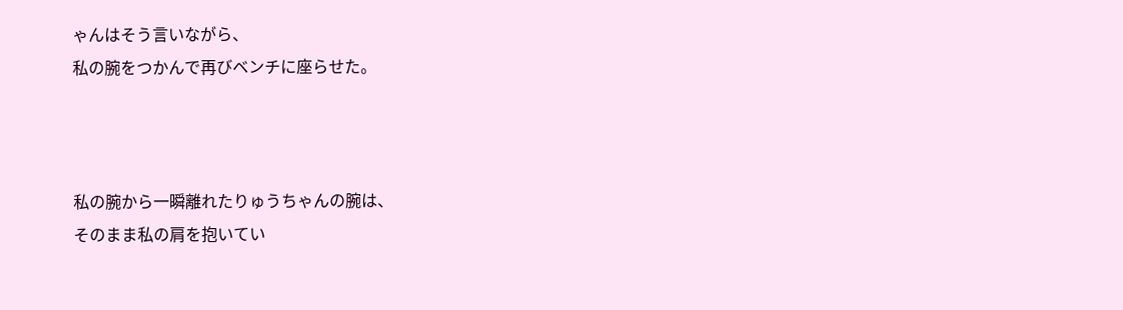ゃんはそう言いながら、
私の腕をつかんで再びベンチに座らせた。



私の腕から一瞬離れたりゅうちゃんの腕は、
そのまま私の肩を抱いてい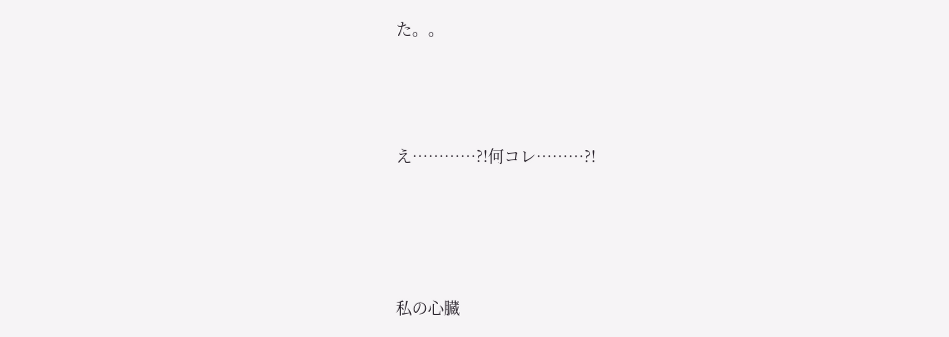た。。




え…………?!何コレ………?!





私の心臓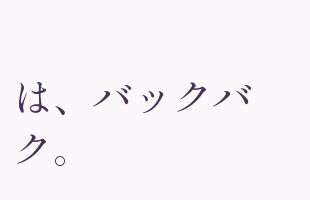は、バックバク。